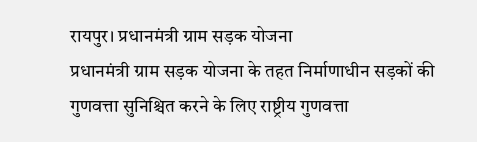रायपुर। प्रधानमंत्री ग्राम सड़क योजना
प्रधानमंत्री ग्राम सड़क योजना के तहत निर्माणाधीन सड़कों की गुणवत्ता सुनिश्चित करने के लिए राष्ट्रीय गुणवत्ता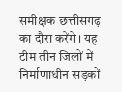समीक्षक छत्तीसगढ़ का दौरा करेंगे। यह टीम तीन जिलों में निर्माणाधीन सड़कों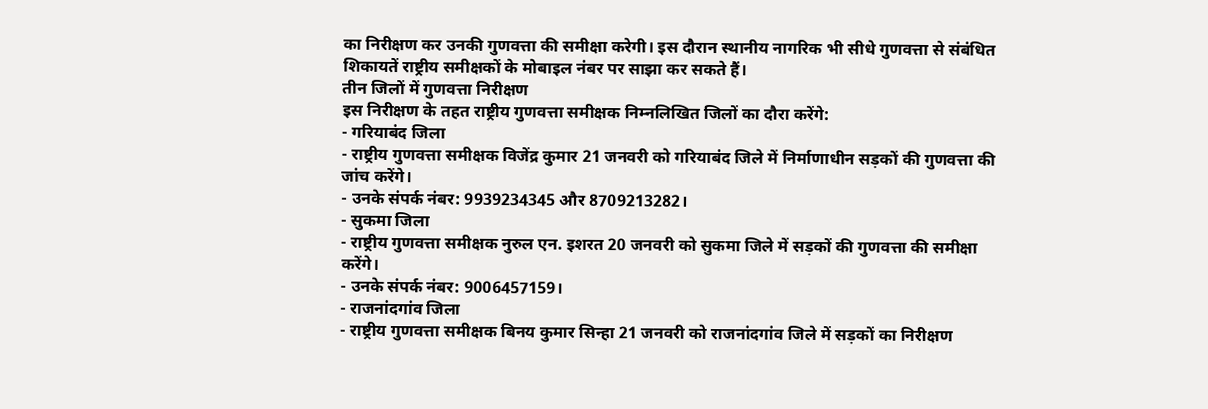का निरीक्षण कर उनकी गुणवत्ता की समीक्षा करेगी। इस दौरान स्थानीय नागरिक भी सीधे गुणवत्ता से संबंधित शिकायतें राष्ट्रीय समीक्षकों के मोबाइल नंबर पर साझा कर सकते हैं।
तीन जिलों में गुणवत्ता निरीक्षण
इस निरीक्षण के तहत राष्ट्रीय गुणवत्ता समीक्षक निम्नलिखित जिलों का दौरा करेंगे:
- गरियाबंद जिला
- राष्ट्रीय गुणवत्ता समीक्षक विजेंद्र कुमार 21 जनवरी को गरियाबंद जिले में निर्माणाधीन सड़कों की गुणवत्ता की जांच करेंगे।
- उनके संपर्क नंबर: 9939234345 और 8709213282।
- सुकमा जिला
- राष्ट्रीय गुणवत्ता समीक्षक नुरुल एन. इशरत 20 जनवरी को सुकमा जिले में सड़कों की गुणवत्ता की समीक्षा करेंगे।
- उनके संपर्क नंबर: 9006457159।
- राजनांदगांव जिला
- राष्ट्रीय गुणवत्ता समीक्षक बिनय कुमार सिन्हा 21 जनवरी को राजनांदगांव जिले में सड़कों का निरीक्षण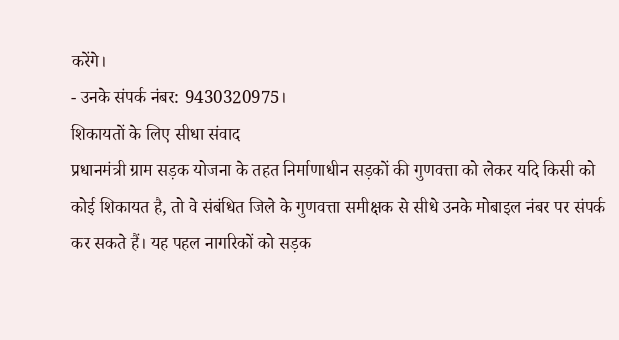करेंगे।
- उनके संपर्क नंबर: 9430320975।
शिकायतों के लिए सीधा संवाद
प्रधानमंत्री ग्राम सड़क योजना के तहत निर्माणाधीन सड़कों की गुणवत्ता को लेकर यदि किसी को कोई शिकायत है, तो वे संबंधित जिले के गुणवत्ता समीक्षक से सीधे उनके मोबाइल नंबर पर संपर्क कर सकते हैं। यह पहल नागरिकों को सड़क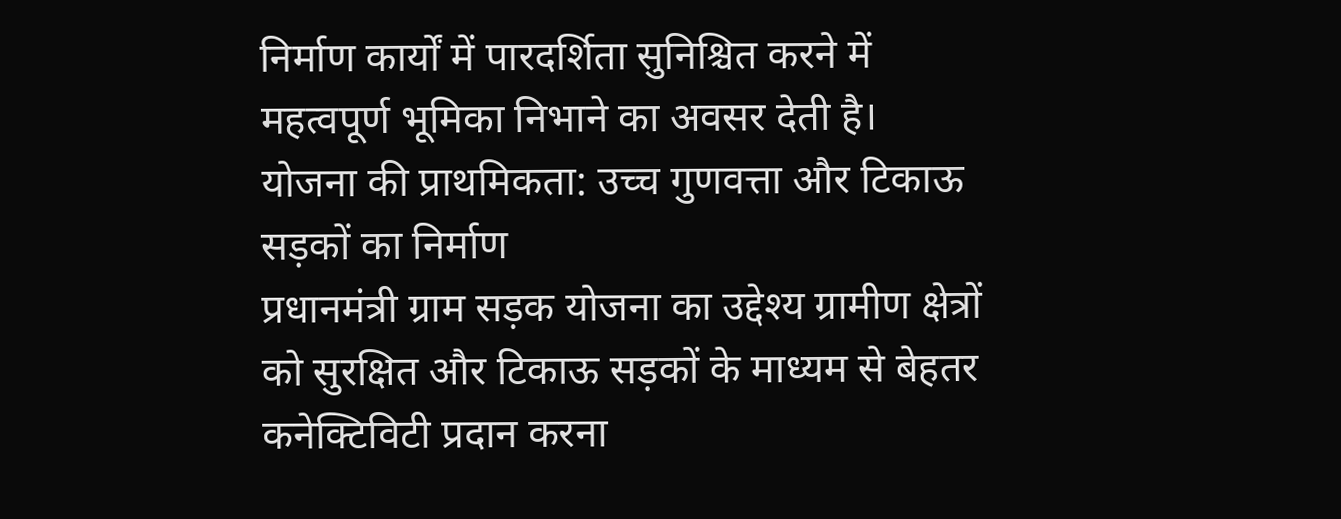निर्माण कार्यों में पारदर्शिता सुनिश्चित करने में महत्वपूर्ण भूमिका निभाने का अवसर देती है।
योजना की प्राथमिकता: उच्च गुणवत्ता और टिकाऊ सड़कों का निर्माण
प्रधानमंत्री ग्राम सड़क योजना का उद्देश्य ग्रामीण क्षेत्रों को सुरक्षित और टिकाऊ सड़कों के माध्यम से बेहतर कनेक्टिविटी प्रदान करना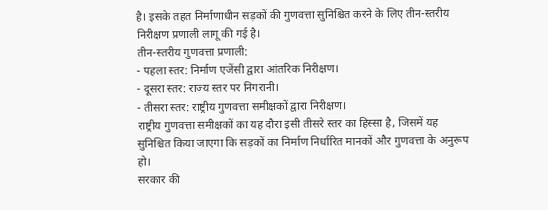है। इसके तहत निर्माणाधीन सड़कों की गुणवत्ता सुनिश्चित करने के लिए तीन-स्तरीय निरीक्षण प्रणाली लागू की गई है।
तीन-स्तरीय गुणवत्ता प्रणाली:
- पहला स्तर: निर्माण एजेंसी द्वारा आंतरिक निरीक्षण।
- दूसरा स्तर: राज्य स्तर पर निगरानी।
- तीसरा स्तर: राष्ट्रीय गुणवत्ता समीक्षकों द्वारा निरीक्षण।
राष्ट्रीय गुणवत्ता समीक्षकों का यह दौरा इसी तीसरे स्तर का हिस्सा है, जिसमें यह सुनिश्चित किया जाएगा कि सड़कों का निर्माण निर्धारित मानकों और गुणवत्ता के अनुरूप हो।
सरकार की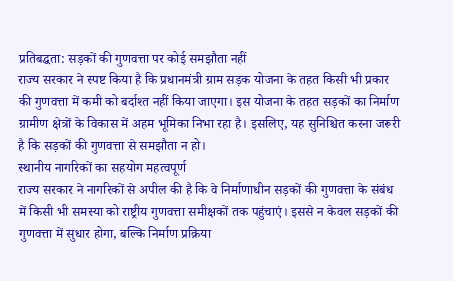प्रतिबद्धता: सड़कों की गुणवत्ता पर कोई समझौता नहीं
राज्य सरकार ने स्पष्ट किया है कि प्रधानमंत्री ग्राम सड़क योजना के तहत किसी भी प्रकार की गुणवत्ता में कमी को बर्दाश्त नहीं किया जाएगा। इस योजना के तहत सड़कों का निर्माण ग्रामीण क्षेत्रों के विकास में अहम भूमिका निभा रहा है। इसलिए, यह सुनिश्चित करना जरूरी है कि सड़कों की गुणवत्ता से समझौता न हो।
स्थानीय नागरिकों का सहयोग महत्वपूर्ण
राज्य सरकार ने नागरिकों से अपील की है कि वे निर्माणाधीन सड़कों की गुणवत्ता के संबंध में किसी भी समस्या को राष्ट्रीय गुणवत्ता समीक्षकों तक पहुंचाएं। इससे न केवल सड़कों की गुणवत्ता में सुधार होगा, बल्कि निर्माण प्रक्रिया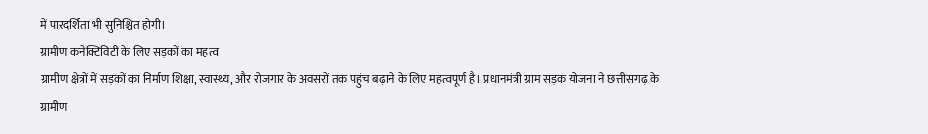में पारदर्शिता भी सुनिश्चित होगी।
ग्रामीण कनेक्टिविटी के लिए सड़कों का महत्व
ग्रामीण क्षेत्रों में सड़कों का निर्माण शिक्षा, स्वास्थ्य, और रोजगार के अवसरों तक पहुंच बढ़ाने के लिए महत्वपूर्ण है। प्रधानमंत्री ग्राम सड़क योजना ने छत्तीसगढ़ के ग्रामीण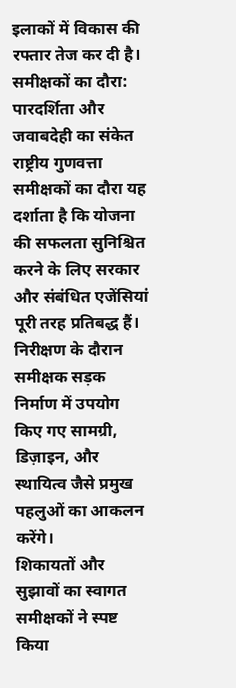इलाकों में विकास की रफ्तार तेज कर दी है।
समीक्षकों का दौरा: पारदर्शिता और जवाबदेही का संकेत
राष्ट्रीय गुणवत्ता समीक्षकों का दौरा यह दर्शाता है कि योजना की सफलता सुनिश्चित करने के लिए सरकार और संबंधित एजेंसियां पूरी तरह प्रतिबद्ध हैं। निरीक्षण के दौरान समीक्षक सड़क निर्माण में उपयोग किए गए सामग्री, डिज़ाइन, और स्थायित्व जैसे प्रमुख पहलुओं का आकलन करेंगे।
शिकायतों और सुझावों का स्वागत
समीक्षकों ने स्पष्ट किया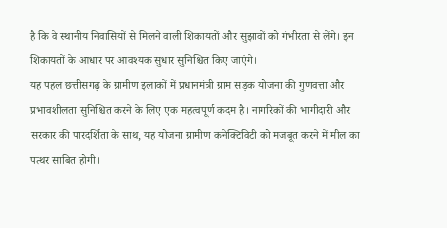है कि वे स्थानीय निवासियों से मिलने वाली शिकायतों और सुझावों को गंभीरता से लेंगे। इन शिकायतों के आधार पर आवश्यक सुधार सुनिश्चित किए जाएंगे।
यह पहल छत्तीसगढ़ के ग्रामीण इलाकों में प्रधानमंत्री ग्राम सड़क योजना की गुणवत्ता और प्रभावशीलता सुनिश्चित करने के लिए एक महत्वपूर्ण कदम है। नागरिकों की भागीदारी और सरकार की पारदर्शिता के साथ, यह योजना ग्रामीण कनेक्टिविटी को मजबूत करने में मील का पत्थर साबित होगी।